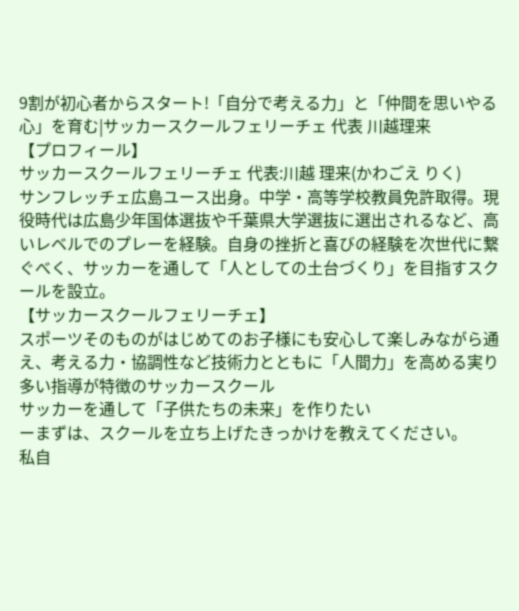9割が初心者からスタート!「自分で考える力」と「仲間を思いやる心」を育む|サッカースクールフェリーチェ 代表 川越理来
【プロフィール】
サッカースクールフェリーチェ 代表:川越 理来(かわごえ りく)
サンフレッチェ広島ユース出身。中学・高等学校教員免許取得。現役時代は広島少年国体選抜や千葉県大学選抜に選出されるなど、高いレベルでのプレーを経験。自身の挫折と喜びの経験を次世代に繋ぐべく、サッカーを通して「人としての土台づくり」を目指すスクールを設立。
【サッカースクールフェリーチェ】
スポーツそのものがはじめてのお子様にも安心して楽しみながら通え、考える力・協調性など技術力とともに「人間力」を高める実り多い指導が特徴のサッカースクール
サッカーを通して「子供たちの未来」を作りたい
ーまずは、スクールを立ち上げたきっかけを教えてください。
私自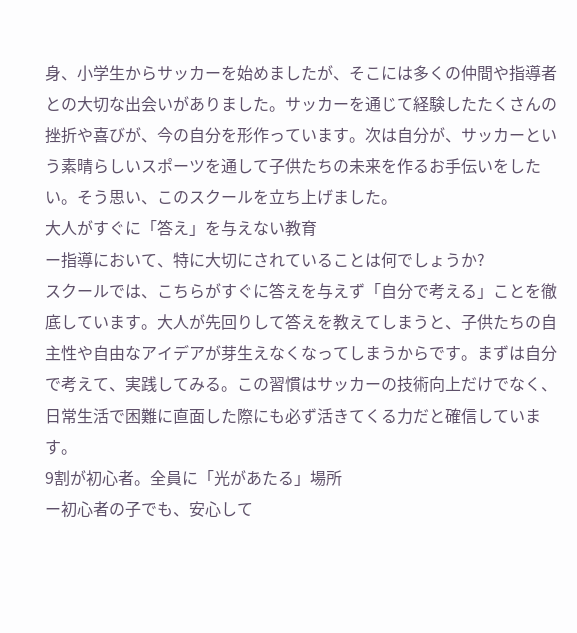身、小学生からサッカーを始めましたが、そこには多くの仲間や指導者との大切な出会いがありました。サッカーを通じて経験したたくさんの挫折や喜びが、今の自分を形作っています。次は自分が、サッカーという素晴らしいスポーツを通して子供たちの未来を作るお手伝いをしたい。そう思い、このスクールを立ち上げました。
大人がすぐに「答え」を与えない教育
ー指導において、特に大切にされていることは何でしょうか?
スクールでは、こちらがすぐに答えを与えず「自分で考える」ことを徹底しています。大人が先回りして答えを教えてしまうと、子供たちの自主性や自由なアイデアが芽生えなくなってしまうからです。まずは自分で考えて、実践してみる。この習慣はサッカーの技術向上だけでなく、日常生活で困難に直面した際にも必ず活きてくる力だと確信しています。
9割が初心者。全員に「光があたる」場所
ー初心者の子でも、安心して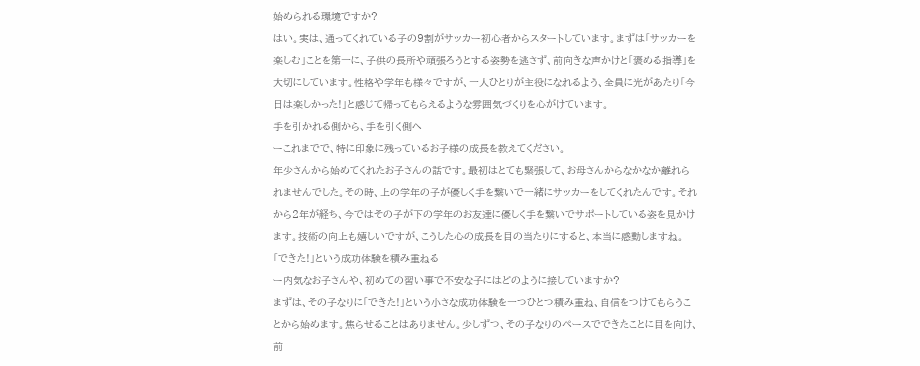始められる環境ですか?
はい。実は、通ってくれている子の9割がサッカー初心者からスタートしています。まずは「サッカーを楽しむ」ことを第一に、子供の長所や頑張ろうとする姿勢を逃さず、前向きな声かけと「褒める指導」を大切にしています。性格や学年も様々ですが、一人ひとりが主役になれるよう、全員に光があたり「今日は楽しかった!」と感じて帰ってもらえるような雰囲気づくりを心がけています。
手を引かれる側から、手を引く側へ
ーこれまでで、特に印象に残っているお子様の成長を教えてください。
年少さんから始めてくれたお子さんの話です。最初はとても緊張して、お母さんからなかなか離れられませんでした。その時、上の学年の子が優しく手を繋いで一緒にサッカーをしてくれたんです。それから2年が経ち、今ではその子が下の学年のお友達に優しく手を繋いでサポートしている姿を見かけます。技術の向上も嬉しいですが、こうした心の成長を目の当たりにすると、本当に感動しますね。
「できた!」という成功体験を積み重ねる
ー内気なお子さんや、初めての習い事で不安な子にはどのように接していますか?
まずは、その子なりに「できた!」という小さな成功体験を一つひとつ積み重ね、自信をつけてもらうことから始めます。焦らせることはありません。少しずつ、その子なりのペースでできたことに目を向け、前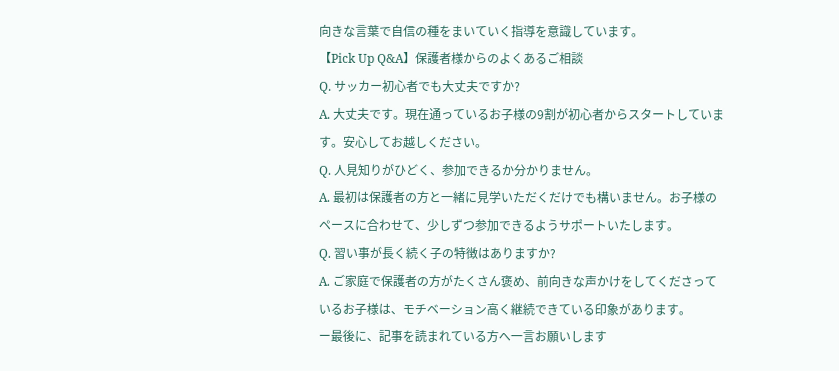向きな言葉で自信の種をまいていく指導を意識しています。
【Pick Up Q&A】保護者様からのよくあるご相談
Q. サッカー初心者でも大丈夫ですか?
A. 大丈夫です。現在通っているお子様の9割が初心者からスタートしています。安心してお越しください。
Q. 人見知りがひどく、参加できるか分かりません。
A. 最初は保護者の方と一緒に見学いただくだけでも構いません。お子様のペースに合わせて、少しずつ参加できるようサポートいたします。
Q. 習い事が長く続く子の特徴はありますか?
A. ご家庭で保護者の方がたくさん褒め、前向きな声かけをしてくださっているお子様は、モチベーション高く継続できている印象があります。
ー最後に、記事を読まれている方へ一言お願いします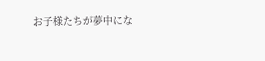お子様たちが夢中にな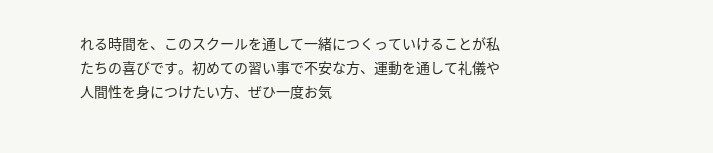れる時間を、このスクールを通して一緒につくっていけることが私たちの喜びです。初めての習い事で不安な方、運動を通して礼儀や人間性を身につけたい方、ぜひ一度お気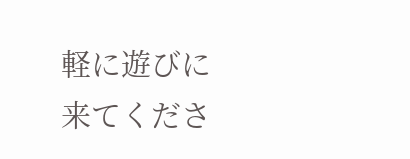軽に遊びに来てくださ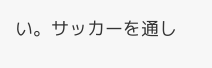い。サッカーを通し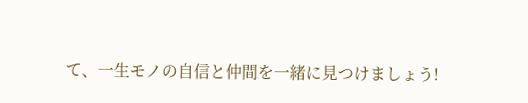て、一生モノの自信と仲間を一緒に見つけましょう!